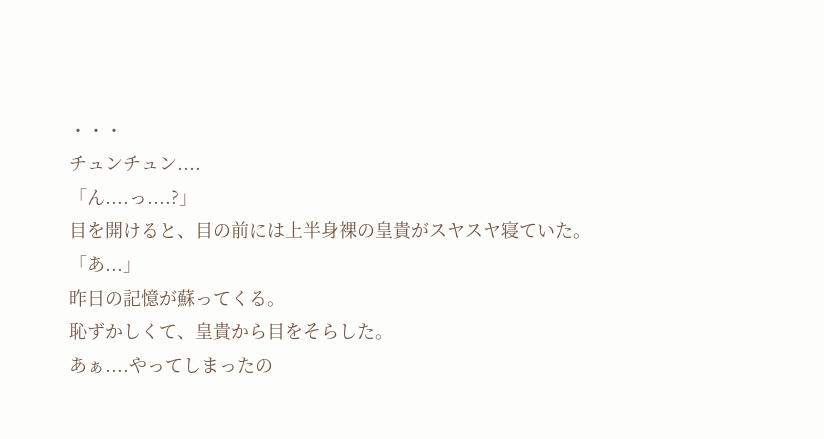・・・
チュンチュン....
「ん....っ....?」
目を開けると、目の前には上半身裸の皇貴がスヤスヤ寝ていた。
「あ...」
昨日の記憶が蘇ってくる。
恥ずかしくて、皇貴から目をそらした。
あぁ....やってしまったの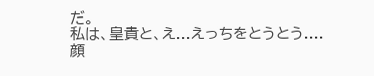だ。
私は、皇貴と、え...えっちをとうとう....
顔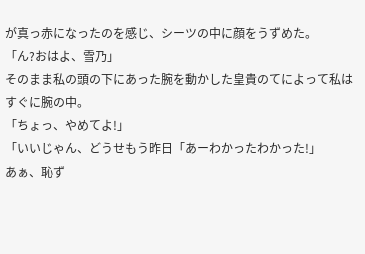が真っ赤になったのを感じ、シーツの中に顔をうずめた。
「ん?おはよ、雪乃」
そのまま私の頭の下にあった腕を動かした皇貴のてによって私はすぐに腕の中。
「ちょっ、やめてよ!」
「いいじゃん、どうせもう昨日「あーわかったわかった!」
あぁ、恥ず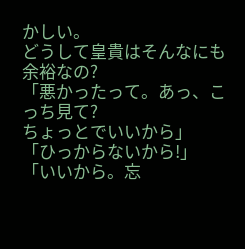かしい。
どうして皇貴はそんなにも余裕なの?
「悪かったって。あっ、こっち見て?
ちょっとでいいから」
「ひっからないから!」
「いいから。忘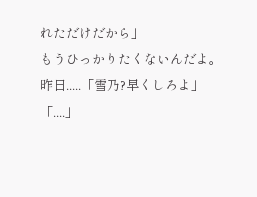れただけだから」
もうひっかりたくないんだよ。
昨日.....「雪乃?早くしろよ」
「....」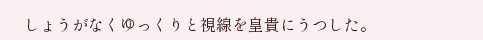しょうがなくゆっくりと視線を皇貴にうつした。